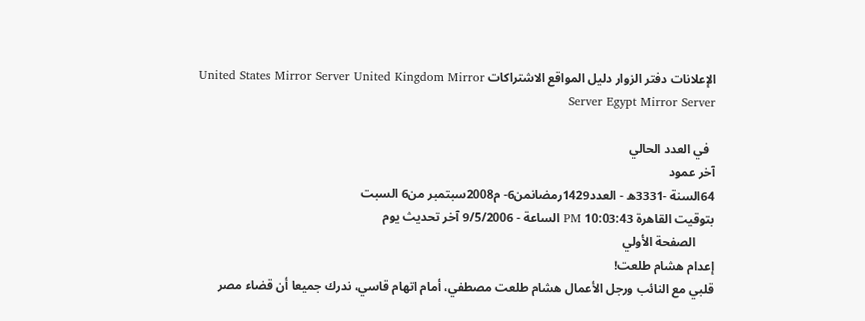الإعلانات دفتر الزوار دليل المواقع الاشتراكات United States Mirror Server United Kingdom Mirror Server Egypt Mirror Server

  في العدد الحالي
آخر عمود
64السنة -3331ه - العدد1429رمضانمن6- م2008سبتمبر من6 السبت
بتوقيت القاهرة 10:03:43 PM الساعة - 9/5/2006 آخر تحديث يوم
      الصفحة الأولي
إعدام هشام طلعت!
قلبي مع النائب ورجل الأعمال هشام طلعت مصطفي، أمام اتهام قاسي، ندرك جميعا أن قضاء مصر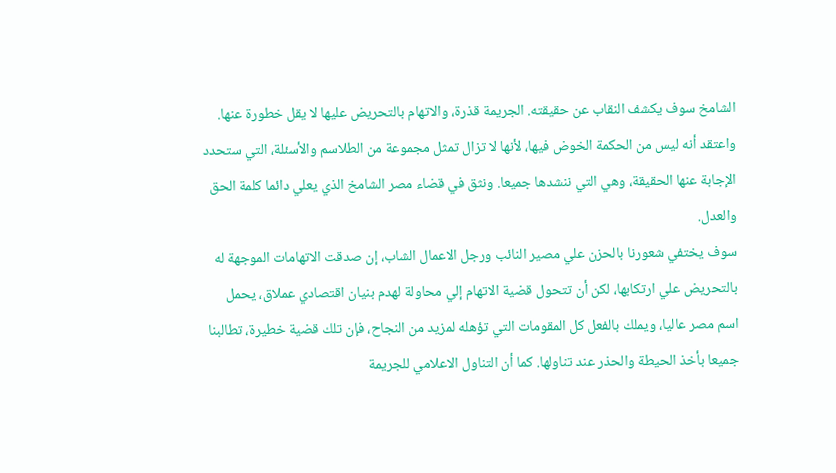الشامخ سوف يكشف النقاب عن حقيقته. الجريمة قذرة، والاتهام بالتحريض عليها لا يقل خطورة عنها. واعتقد أنه ليس من الحكمة الخوض فيها، لأنها لا تزال تمثل مجموعة من الطلاسم والأسئلة، التي ستحدد الإجابة عنها الحقيقة، وهي التي ننشدها جميعا. ونثق في قضاء مصر الشامخ الذي يعلي دائما كلمة الحق والعدل.
سوف يختفي شعورنا بالحزن علي مصير النائب ورجل الاعمال الشاب، إن صدقت الاتهامات الموجهة له بالتحريض علي ارتكابها، لكن أن تتحول قضية الاتهام إلي محاولة لهدم بنيان اقتصادي عملاق، يحمل اسم مصر عاليا، ويملك بالفعل كل المقومات التي تؤهله لمزيد من النجاح، فإن تلك قضية خطيرة، تطالبنا جميعا بأخذ الحيطة والحذر عند تناولها. كما أن التناول الاعلامي للجريمة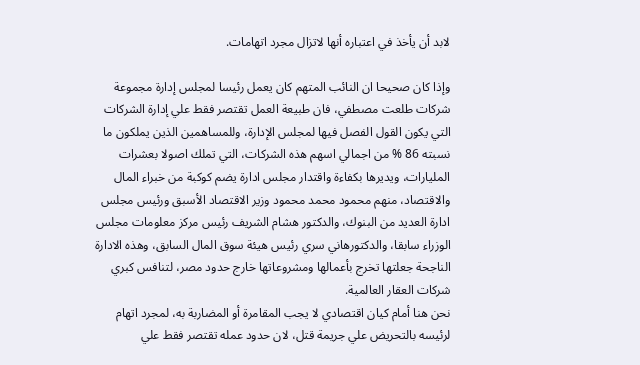لابد أن يأخذ في اعتباره أنها لاتزال مجرد اتهامات.

وإذا كان صحيحا ان النائب المتهم كان يعمل رئيسا لمجلس إدارة مجموعة شركات طلعت مصطفي، فان طبيعة العمل تقتصر فقط علي إدارة الشركات التي يكون القول الفصل فيها لمجلس الإدارة، وللمساهمين الذين يملكون ما نسبته 86 % من اجمالي اسهم هذه الشركات، التي تملك اصولا بعشرات المليارات، ويديرها بكفاءة واقتدار مجلس ادارة يضم كوكبة من خبراء المال والاقتصاد، منهم محمود محمد محمود وزير الاقتصاد الأسبق ورئيس مجلس ادارة العديد من البنوك، والدكتور هشام الشريف رئيس مركز معلومات مجلس الوزراء سابقا، والدكتورهاني سري رئيس هيئة سوق المال السابق، وهذه الادارة الناجحة جعلتها تخرج بأعمالها ومشروعاتها خارج حدود مصر، لتنافس كبري شركات العقار العالمية.
نحن هنا أمام كيان اقتصادي لا يجب المقامرة أو المضاربة به، لمجرد اتهام لرئيسه بالتحريض علي جريمة قتل، لان حدود عمله تقتصر فقط علي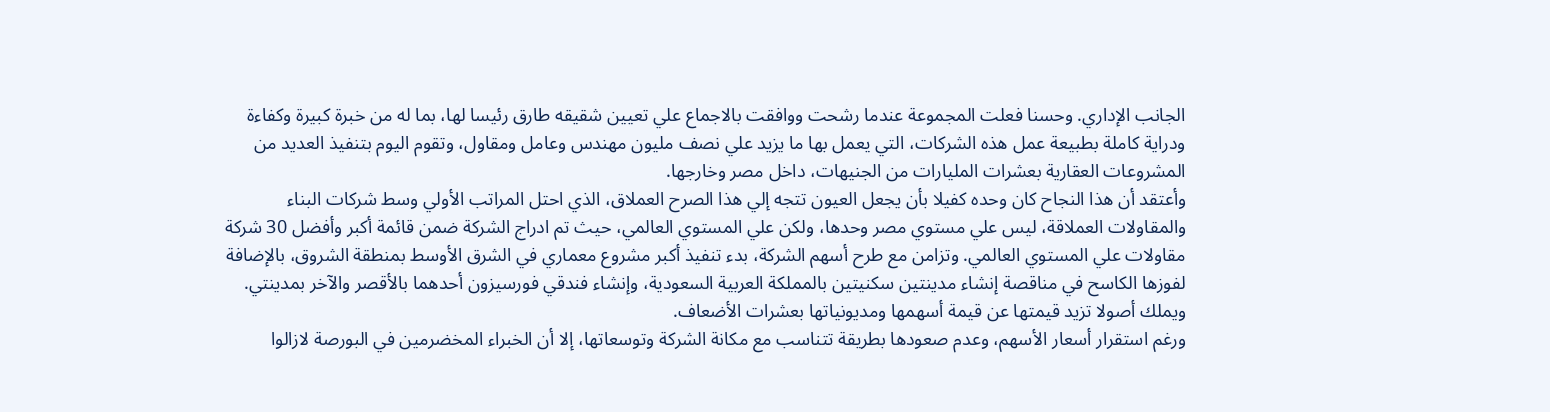الجانب الإداري. وحسنا فعلت المجموعة عندما رشحت ووافقت بالاجماع علي تعيين شقيقه طارق رئيسا لها، بما له من خبرة كبيرة وكفاءة ودراية كاملة بطبيعة عمل هذه الشركات، التي يعمل بها ما يزيد علي نصف مليون مهندس وعامل ومقاول، وتقوم اليوم بتنفيذ العديد من المشروعات العقارية بعشرات المليارات من الجنيهات، داخل مصر وخارجها.
وأعتقد أن هذا النجاح كان وحده كفيلا بأن يجعل العيون تتجه إلي هذا الصرح العملاق، الذي احتل المراتب الأولي وسط شركات البناء والمقاولات العملاقة، ليس علي مستوي مصر وحدها، ولكن علي المستوي العالمي، حيث تم ادراج الشركة ضمن قائمة أكبر وأفضل 30 شركة مقاولات علي المستوي العالمي. وتزامن مع طرح أسهم الشركة، بدء تنفيذ أكبر مشروع معماري في الشرق الأوسط بمنطقة الشروق، بالإضافة لفوزها الكاسح في مناقصة إنشاء مدينتين سكنيتين بالمملكة العربية السعودية، وإنشاء فندقي فورسيزون أحدهما بالأقصر والآخر بمدينتي. ويملك أصولا تزيد قيمتها عن قيمة أسهمها ومديونياتها بعشرات الأضعاف.
ورغم استقرار أسعار الأسهم، وعدم صعودها بطريقة تتناسب مع مكانة الشركة وتوسعاتها، إلا أن الخبراء المخضرمين في البورصة لازالوا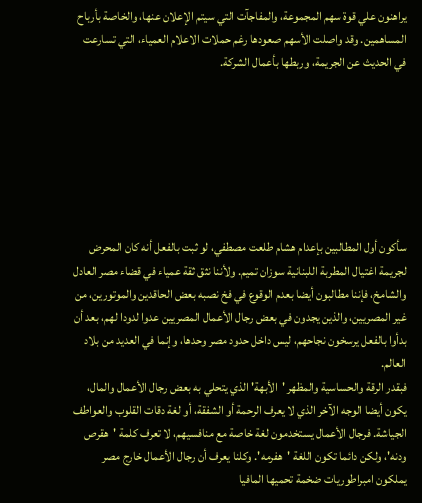يراهنون علي قوة سهم المجموعة، والمفاجآت التي سيتم الإعلان عنها، والخاصة بأرباح المساهمين. وقد واصلت الأسهم صعودها رغم حملات الاعلام العمياء، التي تسارعت في الحديث عن الجريمة، وربطها بأعمال الشركة.







سأكون أول المطالبين بإعدام هشام طلعت مصطفي، لو ثبت بالفعل أنه كان المحرض لجريمة اغتيال المطربة اللبنانية سوزان تميم. ولأننا نثق ثقة عمياء في قضاء مصر العادل والشامخ، فإننا مطالبون أيضا بعدم الوقوع في فخ نصبه بعض الحاقدين والموتورين، من غير المصريين، والذين يجدون في بعض رجال الأعمال المصريين عدوا لدودا لهم، بعد أن بدأوا بالفعل يرسخون نجاحهم، ليس داخل حدود مصر وحدها، وإنما في العديد من بلاد العالم.
فبقدر الرقة والحساسية والمظهر 'الأبهة' الذي يتحلي به بعض رجال الأعمال والمال، يكون أيضا الوجه الآخر الذي لا يعرف الرحمة أو الشفقة، أو لغة دقات القلوب والعواطف الجياشة. فرجال الأعمال يستخدمون لغة خاصة مع منافسيهم، لا تعرف كلمة 'هقرص ودنه'، ولكن دائما تكون اللغة 'هفرمه'. وكلنا يعرف أن رجال الأعمال خارج مصر يملكون امبراطوريات ضخمة تحميها المافيا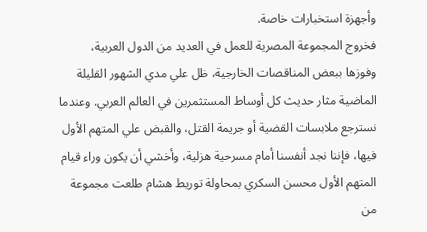وأجهزة استخبارات خاصة.
فخروج المجموعة المصرية للعمل في العديد من الدول العربية، وفوزها ببعض المناقصات الخارجية، ظل علي مدي الشهور القليلة الماضية مثار حديث كل أوساط المستثمرين في العالم العربي. وعندما نسترجع ملابسات القضية أو جريمة القتل، والقبض علي المتهم الأول فيها، فإننا نجد أنفسنا أمام مسرحية هزلية، وأخشي أن يكون وراء قيام المتهم الأول محسن السكري بمحاولة توريط هشام طلعت مجموعة من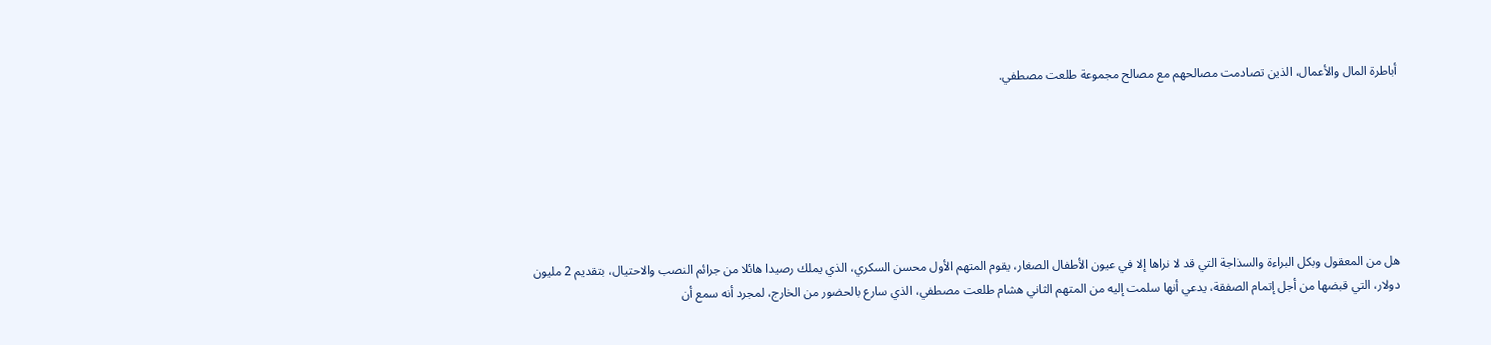أباطرة المال والأعمال، الذين تصادمت مصالحهم مع مصالح مجموعة طلعت مصطفي.







هل من المعقول وبكل البراءة والسذاجة التي قد لا نراها إلا في عيون الأطفال الصغار، يقوم المتهم الأول محسن السكري، الذي يملك رصيدا هائلا من جرائم النصب والاحتيال، بتقديم 2 مليون دولار، التي قبضها من أجل إتمام الصفقة، يدعي أنها سلمت إليه من المتهم الثاني هشام طلعت مصطفي، الذي سارع بالحضور من الخارج، لمجرد أنه سمع أن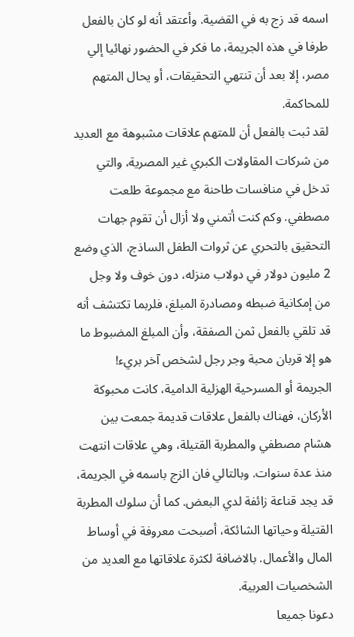اسمه قد زج به في القضية. وأعتقد أنه لو كان بالفعل طرفا في هذه الجريمة، ما فكر في الحضور نهائيا إلي مصر، إلا بعد أن تنتهي التحقيقات، أو يحال المتهم للمحاكمة.
لقد ثبت بالفعل أن للمتهم علاقات مشبوهة مع العديد من شركات المقاولات الكبري غير المصرية، والتي تدخل في منافسات طاحنة مع مجموعة طلعت مصطفي. وكم كنت أتمني ولا أزال أن تقوم جهات التحقيق بالتحري عن ثروات الطفل الساذج، الذي وضع 2 مليون دولار في دولاب منزله، دون خوف ولا وجل من إمكانية ضبطه ومصادرة المبلغ، فلربما تكتشف أنه قد تلقي بالفعل ثمن الصفقة، وأن المبلغ المضبوط ما هو إلا قربان محبة وجر رجل لشخص آخر بريء!
الجريمة أو المسرحية الهزلية الدامية، كانت محبوكة الأركان، فهناك بالفعل علاقات قديمة جمعت بين هشام مصطفي والمطربة القتيلة، وهي علاقات انتهت منذ عدة سنوات. وبالتالي فان الزج باسمه في الجريمة، قد يجد قناعة زائفة لدي البعض. كما أن سلوك المطربة القتيلة وحياتها الشائكة، أصبحت معروفة في أوساط المال والأعمال. بالاضافة لكثرة علاقاتها مع العديد من الشخصيات العربية.
دعونا جميعا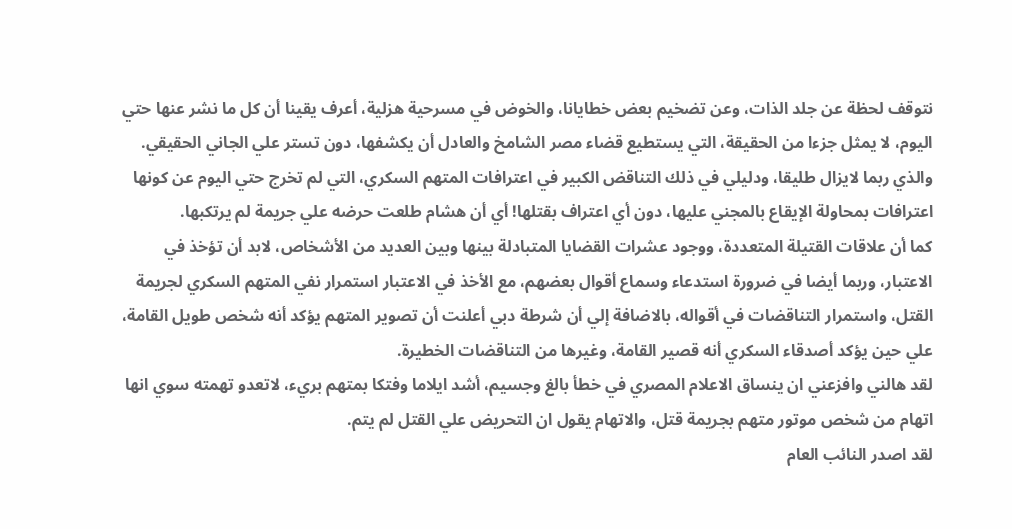نتوقف لحظة عن جلد الذات، وعن تضخيم بعض خطايانا، والخوض في مسرحية هزلية، أعرف يقينا أن كل ما نشر عنها حتي اليوم، لا يمثل جزءا من الحقيقة، التي يستطيع قضاء مصر الشامخ والعادل أن يكشفها، دون تستر علي الجاني الحقيقي. والذي ربما لايزال طليقا، ودليلي في ذلك التناقض الكبير في اعترافات المتهم السكري، التي لم تخرج حتي اليوم عن كونها اعترافات بمحاولة الإيقاع بالمجني عليها، دون أي اعتراف بقتلها! أي أن هشام طلعت حرضه علي جريمة لم يرتكبها.
كما أن علاقات القتيلة المتعددة، ووجود عشرات القضايا المتبادلة بينها وبين العديد من الأشخاص، لابد أن تؤخذ في الاعتبار، وربما أيضا في ضرورة استدعاء وسماع أقوال بعضهم، مع الأخذ في الاعتبار استمرار نفي المتهم السكري لجريمة القتل، واستمرار التناقضات في أقواله، بالاضافة إلي أن شرطة دبي أعلنت أن تصوير المتهم يؤكد أنه شخص طويل القامة، علي حين يؤكد أصدقاء السكري أنه قصير القامة، وغيرها من التناقضات الخطيرة.
لقد هالني وافزعني ان ينساق الاعلام المصري في خطأ بالغ وجسيم، أشد ايلاما وفتكا بمتهم بريء، لاتعدو تهمته سوي انها اتهام من شخص موتور متهم بجريمة قتل، والاتهام يقول ان التحريض علي القتل لم يتم.
لقد اصدر النائب العام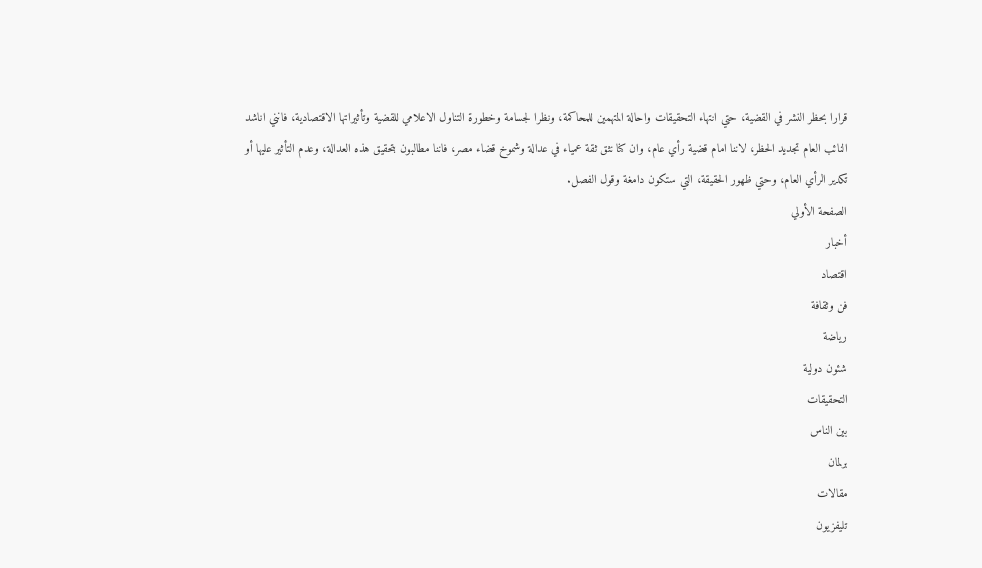قرارا بحظر النشر في القضية، حتي انتهاء التحقيقات واحالة المتهمين للمحاكمة، ونظرا لجسامة وخطورة التناول الاعلامي للقضية وتأثيراتها الاقتصادية، فانني اناشد النائب العام تجديد الحظر، لاننا امام قضية رأي عام، وان كنا نثق ثقة عمياء في عدالة وشموخ قضاء مصر، فاننا مطالبون بتحقيق هذه العدالة، وعدم التأثير عليها أو تكدير الرأي العام، وحتي ظهور الحقيقة، التي ستكون دامغة وقول الفصل.
الصفحة الأولي
أخبار
اقتصاد
فن وثقافة
رياضة
شئون دولية
التحقيقات
بين الناس
برلمان
مقالات
تليفزيون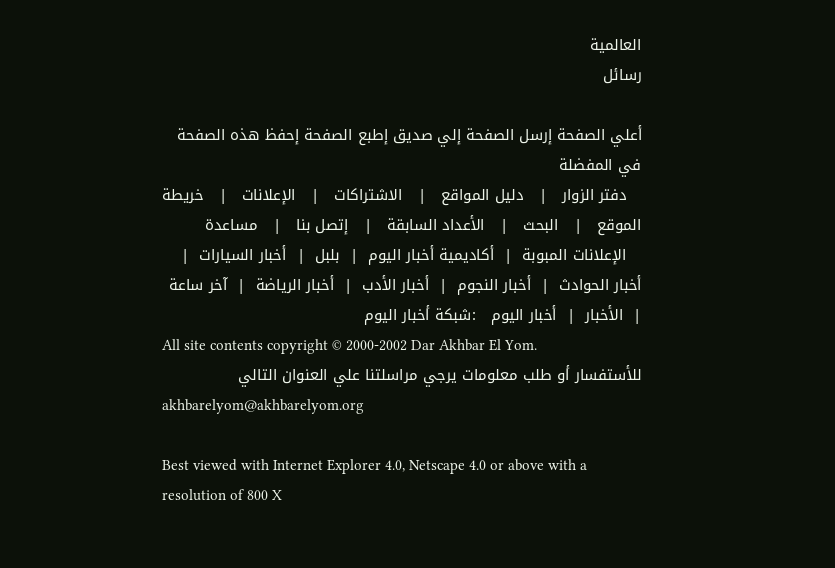العالمية
رسائل

أعلي الصفحة إرسل الصفحة إلي صديق إطبع الصفحة إحفظ هذه الصفحة في المفضلة
   دفتر الزوار   |   دليل المواقع   |   الاشتراكات   |   الإعلانات   |   خريطة الموقع   |   البحث   |   الأعداد السابقة   |   إتصل بنا   |   مساعدة
   الإعلانات المبوبة  |  أكاديمية أخبار اليوم  |  بلبل  |  أخبار السيارات  |  أخبار الحوادث  |  أخبار النجوم  |  أخبار الأدب  |  أخبار الرياضة  |  آخر ساعة  |  الأخبار  |  أخبار اليوم   :شبكة أخبار اليوم
All site contents copyright © 2000-2002 Dar Akhbar El Yom.
للأستفسار أو طلب معلومات يرجي مراسلتنا علي العنوان التالي
akhbarelyom@akhbarelyom.org

Best viewed with Internet Explorer 4.0, Netscape 4.0 or above with a resolution of 800 X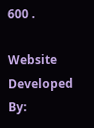600 .

Website Developed By: